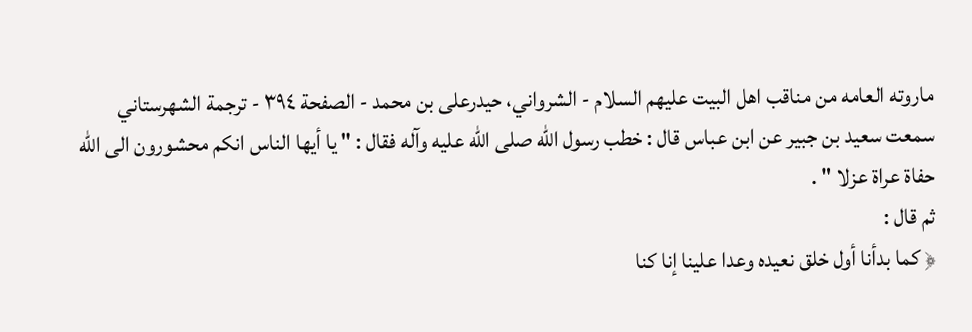ماروته العامه من مناقب اهل البيت عليهم السلام - الشرواني، حیدرعلی بن محمد - الصفحة ٣٩٤ - ترجمة الشهرستاني
سمعت سعيد بن جبير عن ابن عباس قال : خطب رسول الله صلى الله عليه وآله فقال : " يا أيها الناس انكم محشورون الى الله حفاة عراة عزلا " .
ثم قال :
﴿ كما بدأنا أول خلق نعيده وعدا علينا إنا كنا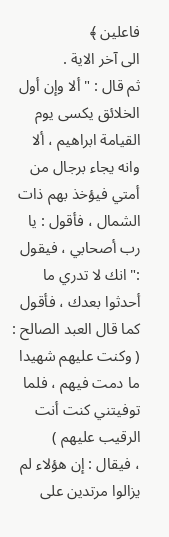فاعلين ﴾
الى آخر الاية .
ثم قال : " ألا وإن أول الخلائق يكسى يوم القيامة ابراهيم ، ألا وانه يجاء برجال من أمتي فيؤخذ بهم ذات الشمال ، فأقول : يا رب أصحابي ، فيقول :" انك لا تدري ما أحدثوا بعدك ، فأقول كما قال العبد الصالح :
( وكنت عليهم شهيدا ما دمت فيهم ، فلما توفيتني كنت أنت الرقيب عليهم )
، فيقال : إن هؤلاء لم يزالوا مرتدين على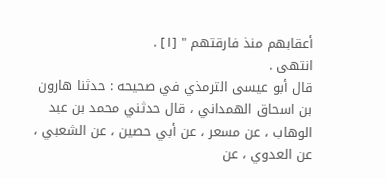أعقابهم منذ فارقتهم " [١] .
انتهى .
قال أبو عيسى الترمذي في صحيحه : حدثنا هارون بن اسحاق الهمداني ، قال حدثني محمد بن عبد الوهاب ، عن مسعر ، عن أبي حصين ، عن الشعبي ، عن العدوي ، عن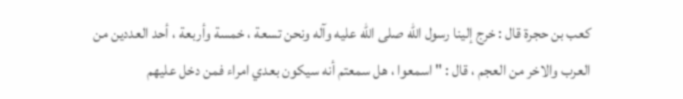كعب بن حجرة قال : خرج إلينا رسول الله صلى الله عليه وآله ونحن تسعة ، خمسة وأربعة ، أحد العددين من العرب والاخر من العجم ، قال : " اسمعوا ، هل سمعتم أنه سيكون بعدي امراء فمن دخل عليهم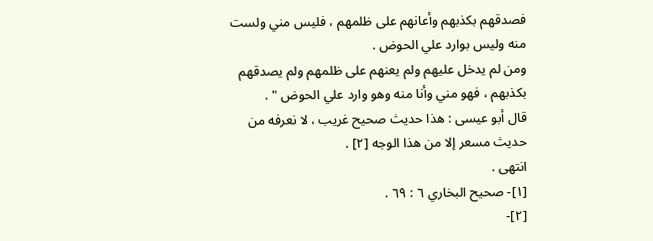فصدقهم بكذبهم وأعانهم على ظلمهم ، فليس مني ولست منه وليس بوارد علي الحوض .
ومن لم يدخل عليهم ولم يعنهم على ظلمهم ولم يصدقهم بكذبهم ، فهو مني وأنا منه وهو وارد علي الحوض " .
قال أبو عيسى : هذا حديث صحيح غريب ، لا نعرفه من حديث مسعر إلا من هذا الوجه [٢] .
انتهى .
[١]- صحيح البخاري ٦ : ٦٩ .
[٢]-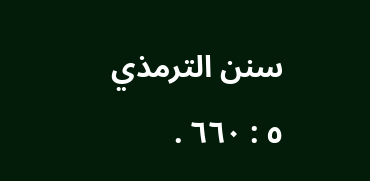سنن الترمذي ٥ : ٦٦٠ .